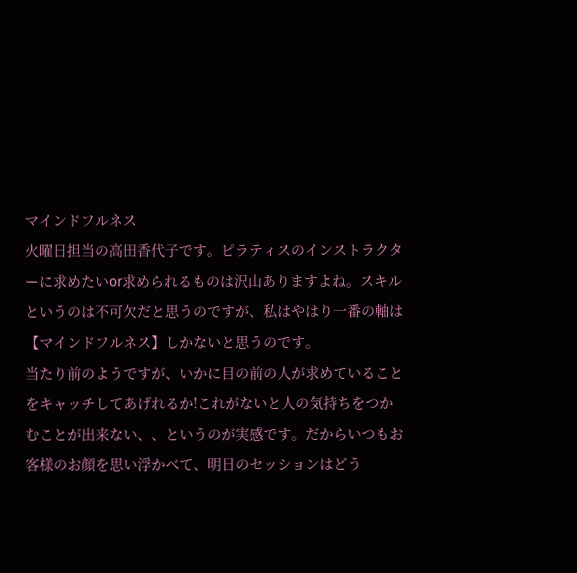マインドフルネス
火曜日担当の高田香代子です。ピラティスのインストラクターに求めたいor求められるものは沢山ありますよね。スキルというのは不可欠だと思うのですが、私はやはり一番の軸は【マインドフルネス】しかないと思うのです。
当たり前のようですが、いかに目の前の人が求めていることをキャッチしてあげれるか!これがないと人の気持ちをつかむことが出来ない、、というのが実感です。だからいつもお客様のお顔を思い浮かべて、明日のセッションはどう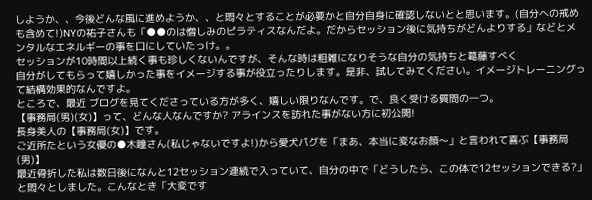しようか、、今後どんな風に進めようか、、と悶々とすることが必要かと自分自身に確認しないとと思います。(自分への戒めも含めて!)NYの祐子さんも「●●のは憎しみのピラティスなんだよ。だからセッション後に気持ちがどんよりする」などとメンタルなエネルギーの事を口にしていたっけ。。
セッションが10時間以上続く事も珍しくないんですが、そんな時は粗雑になりそうな自分の気持ちと葛藤すべく
自分がしてもらって嬉しかった事をイメージする事が役立ったりします。是非、試してみてください。イメージトレーニングって結構効果的なんですよ。
ところで、最近 ブログを見てくださっている方が多く、嬉しい限りなんです。で、良く受ける質問の一つ。
【事務局(男)(女)】って、どんな人なんですか? アラインスを訪れた事がない方に初公開!
長身美人の【事務局(女)】です。
ご近所たという女優の●木瞳さん(私じゃないですよ!)から愛犬パグを「まあ、本当に変なお顔〜」と言われて喜ぶ【事務局(男)】
最近骨折した私は数日後になんと12セッション連続で入っていて、自分の中で「どうしたら、この体で12セッションできる?」と悶々としました。こんなとき「大変です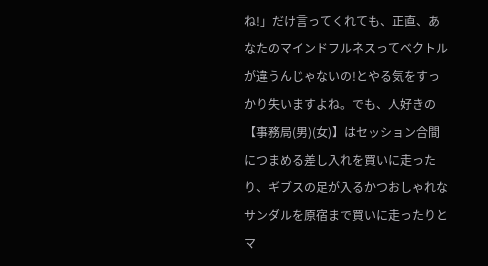ね!」だけ言ってくれても、正直、あなたのマインドフルネスってベクトルが違うんじゃないの!とやる気をすっかり失いますよね。でも、人好きの【事務局(男)(女)】はセッション合間につまめる差し入れを買いに走ったり、ギブスの足が入るかつおしゃれなサンダルを原宿まで買いに走ったりとマ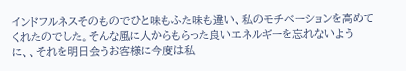インドフルネスそのものでひと味もふた味も違い、私のモチベーションを高めてくれたのでした。そんな風に人からもらった良いエネルギーを忘れないように、、それを明日会うお客様に今度は私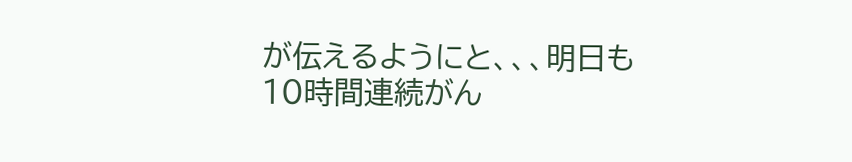が伝えるようにと、、、明日も10時間連続がん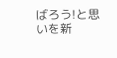ばろう!と思いを新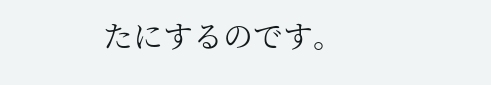たにするのです。